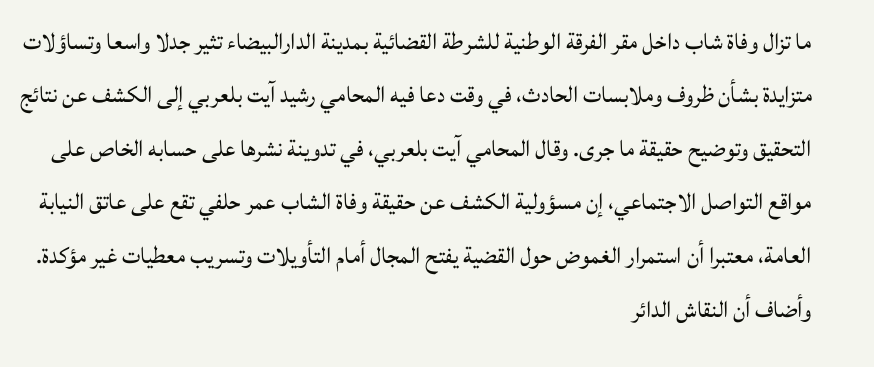ما تزال وفاة شاب داخل مقر الفرقة الوطنية للشرطة القضائية بمدينة الدارالبيضاء تثير جدلا واسعا وتساؤلات متزايدة بشأن ظروف وملابسات الحادث، في وقت دعا فيه المحامي رشيد آيت بلعربي إلى الكشف عن نتائج التحقيق وتوضيح حقيقة ما جرى. وقال المحامي آيت بلعربي، في تدوينة نشرها على حسابه الخاص على مواقع التواصل الاجتماعي، إن مسؤولية الكشف عن حقيقة وفاة الشاب عمر حلفي تقع على عاتق النيابة العامة، معتبرا أن استمرار الغموض حول القضية يفتح المجال أمام التأويلات وتسريب معطيات غير مؤكدة.
وأضاف أن النقاش الدائر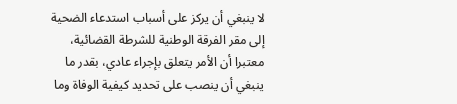لا ينبغي أن يركز على أسباب استدعاء الضحية إلى مقر الفرقة الوطنية للشرطة القضائية، معتبرا أن الأمر يتعلق بإجراء عادي، بقدر ما ينبغي أن ينصب على تحديد كيفية الوفاة وما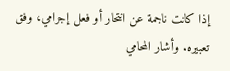إذا كانت ناجمة عن انتحار أو فعل إجرامي، وفق تعبيره. وأشار المحامي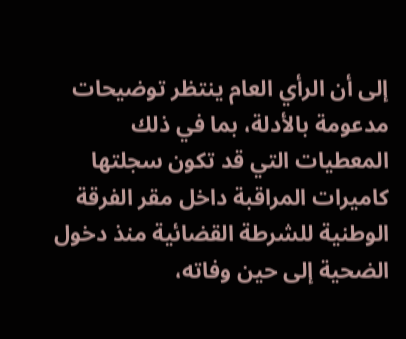إلى أن الرأي العام ينتظر توضيحات مدعومة بالأدلة، بما في ذلك المعطيات التي قد تكون سجلتها كاميرات المراقبة داخل مقر الفرقة الوطنية للشرطة القضائية منذ دخول الضحية إلى حين وفاته،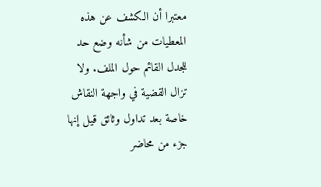معتبرا أن الكشف عن هذه المعطيات من شأنه وضع حد للجدل القائم حول الملف. ولا تزال القضية في واجهة النقاش خاصة بعد تداول وثائق قيل إنها جزء من محاضر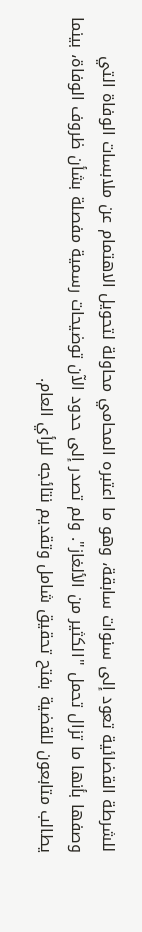للشرطة القضائية تعود إلى سنوات سابقة، وهو ما اعتبره المحامي محاولة لتحويل الاهتمام عن ملابسات الوفاة التي وصفها بأنها ما تزال تحمل "الكثير من الألغاز". ولم تصدر إلى حدود الآن توضيحات رسمية مفصلة بشأن ظروف الوفاة، بينما يطالب متابعون للقضية بفتح تحقيق شامل وتقديم نتائجه للرأي العام.